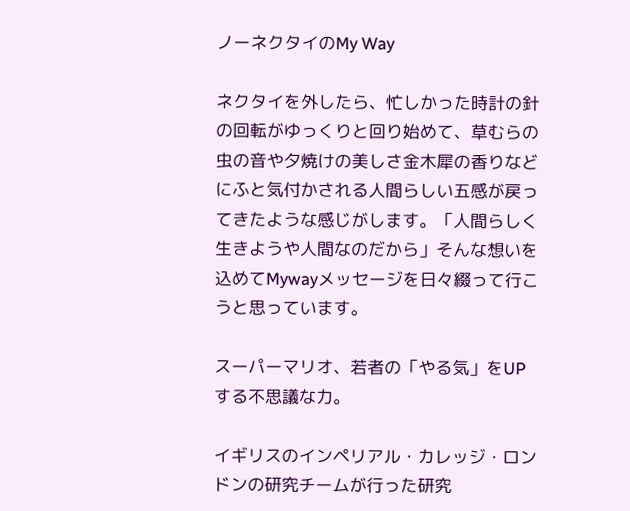ノーネクタイのMy Way

ネクタイを外したら、忙しかった時計の針の回転がゆっくりと回り始めて、草むらの虫の音や夕焼けの美しさ金木犀の香りなどにふと気付かされる人間らしい五感が戻ってきたような感じがします。「人間らしく生きようや人間なのだから」そんな想いを込めてMywayメッセージを日々綴って行こうと思っています。

スーパーマリオ、若者の「やる気」をUPする不思議な力。

イギリスのインペリアル・カレッジ・ロンドンの研究チームが行った研究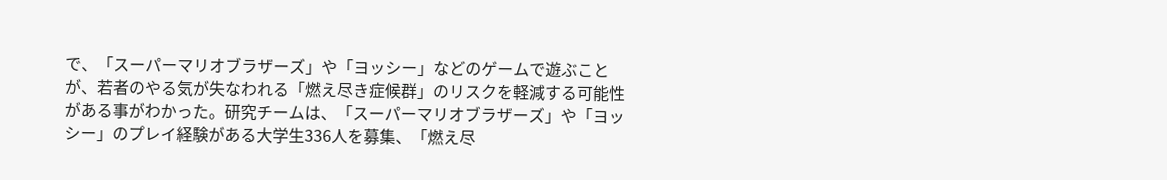で、「スーパーマリオブラザーズ」や「ヨッシー」などのゲームで遊ぶことが、若者のやる気が失なわれる「燃え尽き症候群」のリスクを軽減する可能性がある事がわかった。研究チームは、「スーパーマリオブラザーズ」や「ヨッシー」のプレイ経験がある大学生336人を募集、「燃え尽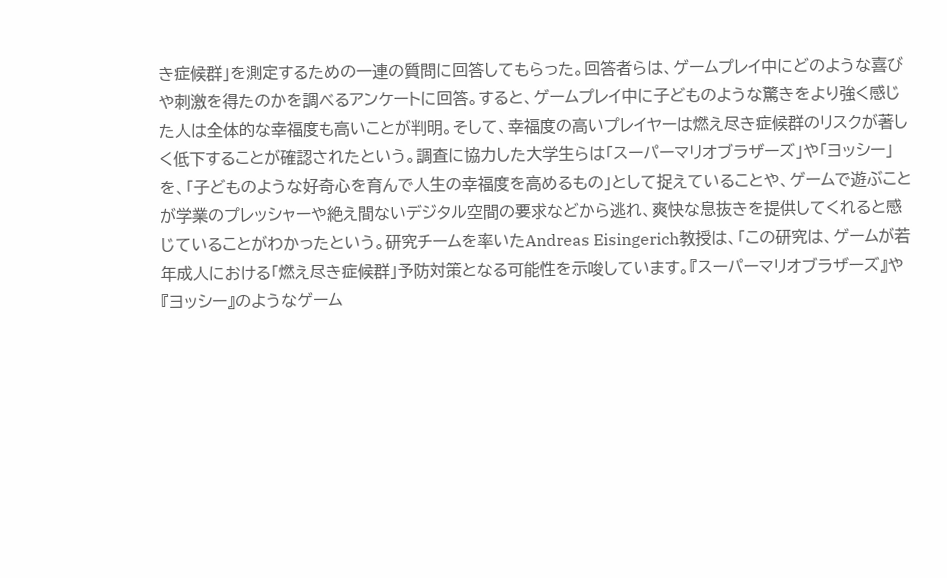き症候群」を測定するための一連の質問に回答してもらった。回答者らは、ゲームプレイ中にどのような喜びや刺激を得たのかを調べるアンケートに回答。すると、ゲームプレイ中に子どものような驚きをより強く感じた人は全体的な幸福度も高いことが判明。そして、幸福度の高いプレイヤーは燃え尽き症候群のリスクが著しく低下することが確認されたという。調査に協力した大学生らは「スーパーマリオブラザーズ」や「ヨッシー」を、「子どものような好奇心を育んで人生の幸福度を高めるもの」として捉えていることや、ゲームで遊ぶことが学業のプレッシャーや絶え間ないデジタル空間の要求などから逃れ、爽快な息抜きを提供してくれると感じていることがわかったという。研究チームを率いたAndreas Eisingerich教授は、「この研究は、ゲームが若年成人における「燃え尽き症候群」予防対策となる可能性を示唆しています。『スーパーマリオブラザーズ』や『ヨッシー』のようなゲーム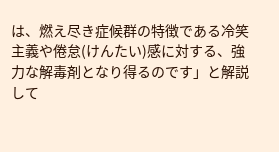は、燃え尽き症候群の特徴である冷笑主義や倦怠(けんたい)感に対する、強力な解毒剤となり得るのです」と解説して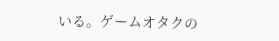いる。ゲームオタクの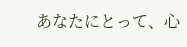あなたにとって、心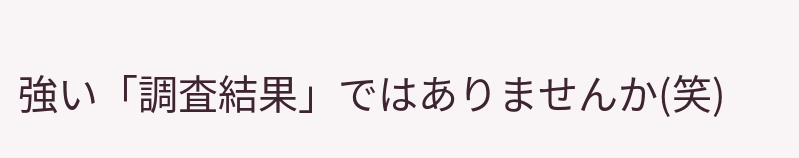強い「調査結果」ではありませんか(笑)